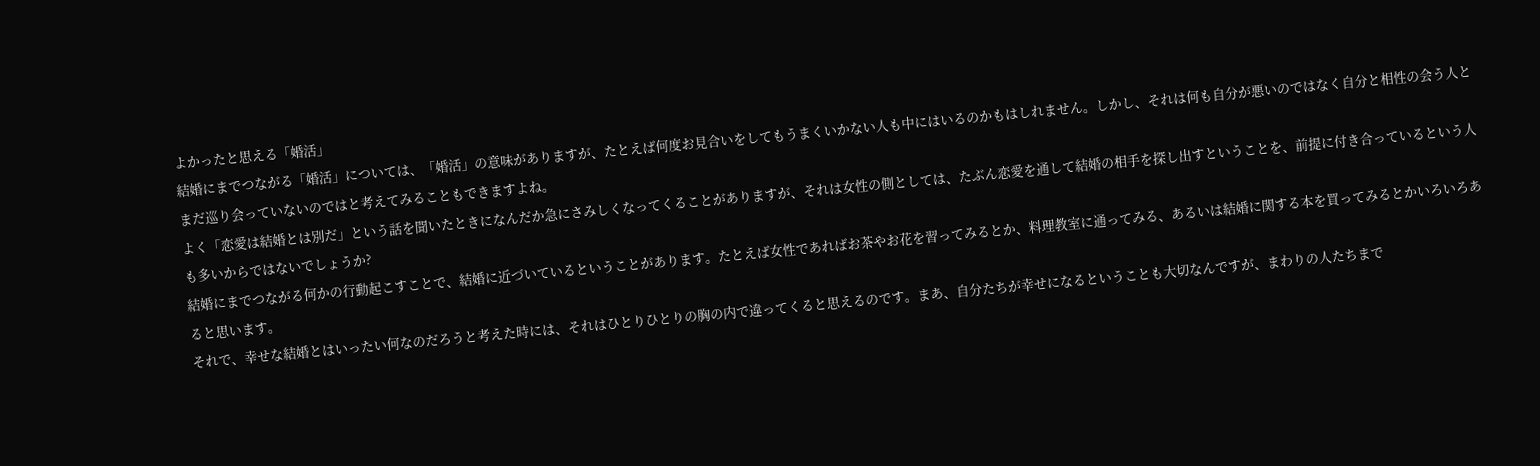よかったと思える「婚活」
結婚にまでつながる「婚活」については、「婚活」の意味がありますが、たとえば何度お見合いをしてもうまくいかない人も中にはいるのかもはしれません。しかし、それは何も自分が悪いのではなく自分と相性の会う人とまだ巡り会っていないのではと考えてみることもできますよね。
よく「恋愛は結婚とは別だ」という話を聞いたときになんだか急にさみしくなってくることがありますが、それは女性の側としては、たぶん恋愛を通して結婚の相手を探し出すということを、前提に付き合っているという人も多いからではないでしょうか?
結婚にまでつながる何かの行動起こすことで、結婚に近づいているということがあります。たとえば女性であればお茶やお花を習ってみるとか、料理教室に通ってみる、あるいは結婚に関する本を買ってみるとかいろいろあると思います。
それで、幸せな結婚とはいったい何なのだろうと考えた時には、それはひとりひとりの胸の内で違ってくると思えるのです。まあ、自分たちが幸せになるということも大切なんですが、まわりの人たちまで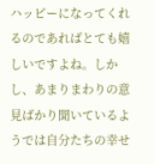ハッピーになってくれるのであればとても嬉しいですよね。しかし、あまりまわりの意見ばかり聞いているようでは自分たちの幸せ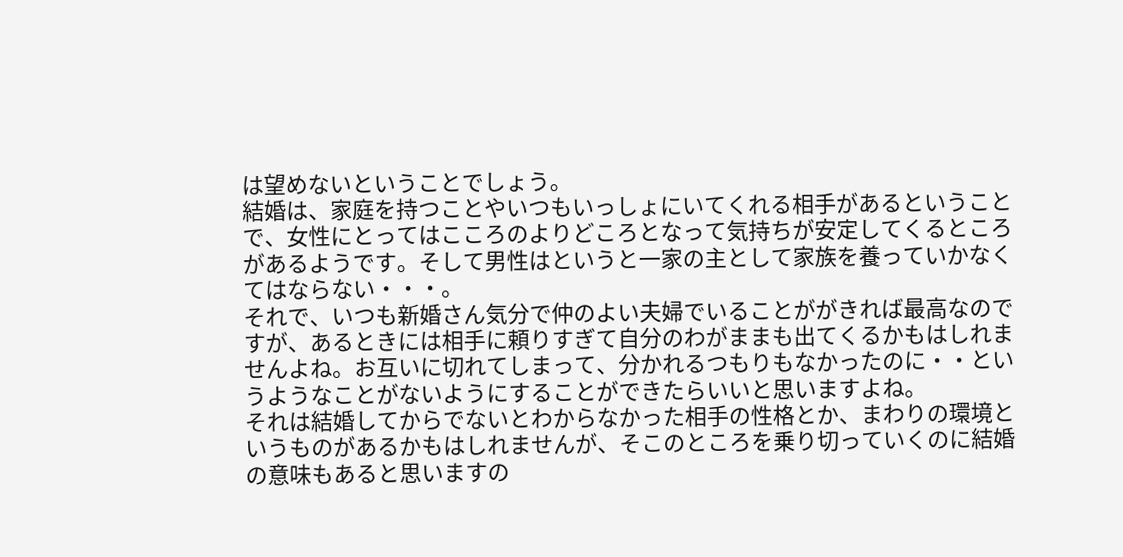は望めないということでしょう。
結婚は、家庭を持つことやいつもいっしょにいてくれる相手があるということで、女性にとってはこころのよりどころとなって気持ちが安定してくるところがあるようです。そして男性はというと一家の主として家族を養っていかなくてはならない・・・。
それで、いつも新婚さん気分で仲のよい夫婦でいることががきれば最高なのですが、あるときには相手に頼りすぎて自分のわがままも出てくるかもはしれませんよね。お互いに切れてしまって、分かれるつもりもなかったのに・・というようなことがないようにすることができたらいいと思いますよね。
それは結婚してからでないとわからなかった相手の性格とか、まわりの環境というものがあるかもはしれませんが、そこのところを乗り切っていくのに結婚の意味もあると思いますの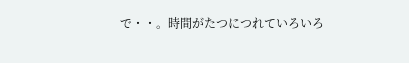で・・。時間がたつにつれていろいろ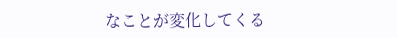なことが変化してくる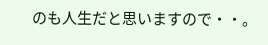のも人生だと思いますので・・。